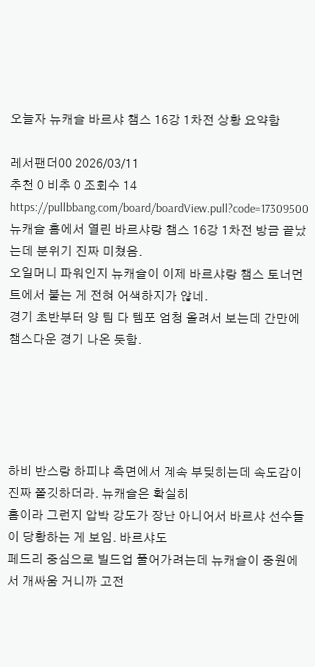오늘자 뉴캐슬 바르샤 챔스 16강 1차전 상황 요약함

레서팬더00 2026/03/11
추천 0 비추 0 조회수 14
https://pullbbang.com/board/boardView.pull?code=17309500
뉴캐슬 홈에서 열린 바르샤랑 챔스 16강 1차전 방금 끝났는데 분위기 진짜 미쳤음.
오일머니 파워인지 뉴캐슬이 이제 바르샤랑 챔스 토너먼트에서 붙는 게 전혀 어색하지가 않네.
경기 초반부터 양 팀 다 템포 엄청 올려서 보는데 간만에 챔스다운 경기 나온 듯함.





하비 반스랑 하피냐 측면에서 계속 부딪히는데 속도감이 진짜 쫄깃하더라. 뉴캐슬은 확실히
홈이라 그런지 압박 강도가 장난 아니어서 바르샤 선수들이 당황하는 게 보임. 바르샤도
페드리 중심으로 빌드업 풀어가려는데 뉴캐슬이 중원에서 개싸움 거니까 고전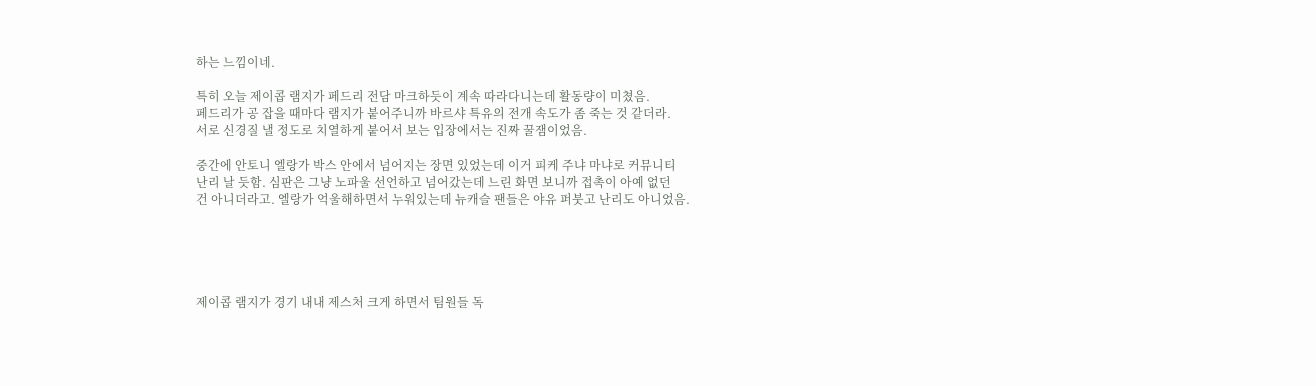하는 느낌이네.

특히 오늘 제이콥 램지가 페드리 전담 마크하듯이 계속 따라다니는데 활동량이 미쳤음.
페드리가 공 잡을 때마다 램지가 붙어주니까 바르샤 특유의 전개 속도가 좀 죽는 것 같더라.
서로 신경질 낼 정도로 치열하게 붙어서 보는 입장에서는 진짜 꿀잼이었음.

중간에 안토니 엘랑가 박스 안에서 넘어지는 장면 있었는데 이거 피케 주냐 마냐로 커뮤니티
난리 날 듯함. 심판은 그냥 노파울 선언하고 넘어갔는데 느린 화면 보니까 접촉이 아예 없던
건 아니더라고. 엘랑가 억울해하면서 누워있는데 뉴캐슬 팬들은 야유 퍼붓고 난리도 아니었음.





제이콥 램지가 경기 내내 제스처 크게 하면서 팀원들 독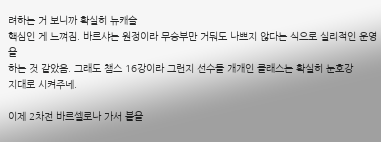려하는 거 보니까 확실히 뉴캐슬
핵심인 게 느껴짐. 바르샤는 원정이라 무승부만 거둬도 나쁘지 않다는 식으로 실리적인 운영을
하는 것 같았음. 그래도 챔스 16강이라 그런지 선수들 개개인 클래스는 확실히 눈호강
지대로 시켜주네.

이제 2차전 바르셀로나 가서 붙을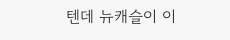텐데 뉴캐슬이 이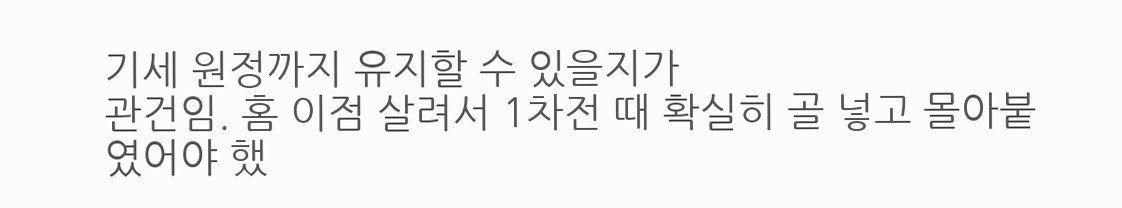기세 원정까지 유지할 수 있을지가
관건임. 홈 이점 살려서 1차전 때 확실히 골 넣고 몰아붙였어야 했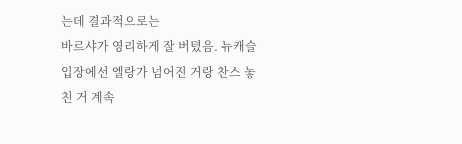는데 결과적으로는
바르샤가 영리하게 잘 버텼음. 뉴캐슬 입장에선 엘랑가 넘어진 거랑 찬스 놓친 거 계속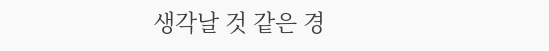생각날 것 같은 경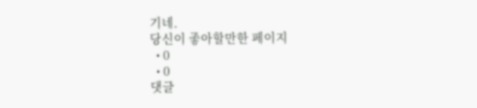기네.
당신이 좋아할만한 페이지
  • 0
  • 0
댓글